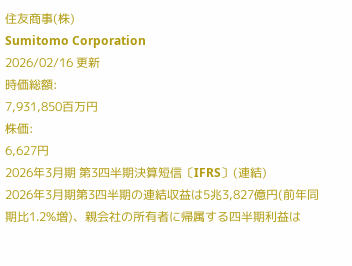住友商事(株)
Sumitomo Corporation
2026/02/16 更新
時価総額:
7,931,850百万円
株価:
6,627円
2026年3月期 第3四半期決算短信〔IFRS〕(連結)
2026年3月期第3四半期の連結収益は5兆3,827億円(前年同期比1.2%増)、親会社の所有者に帰属する四半期利益は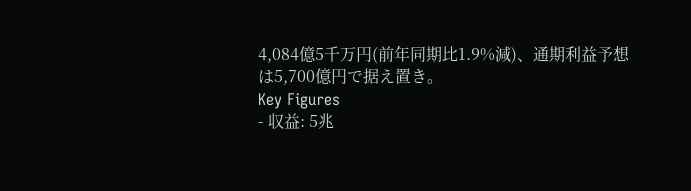4,084億5千万円(前年同期比1.9%減)、通期利益予想は5,700億円で据え置き。
Key Figures
- 収益: 5兆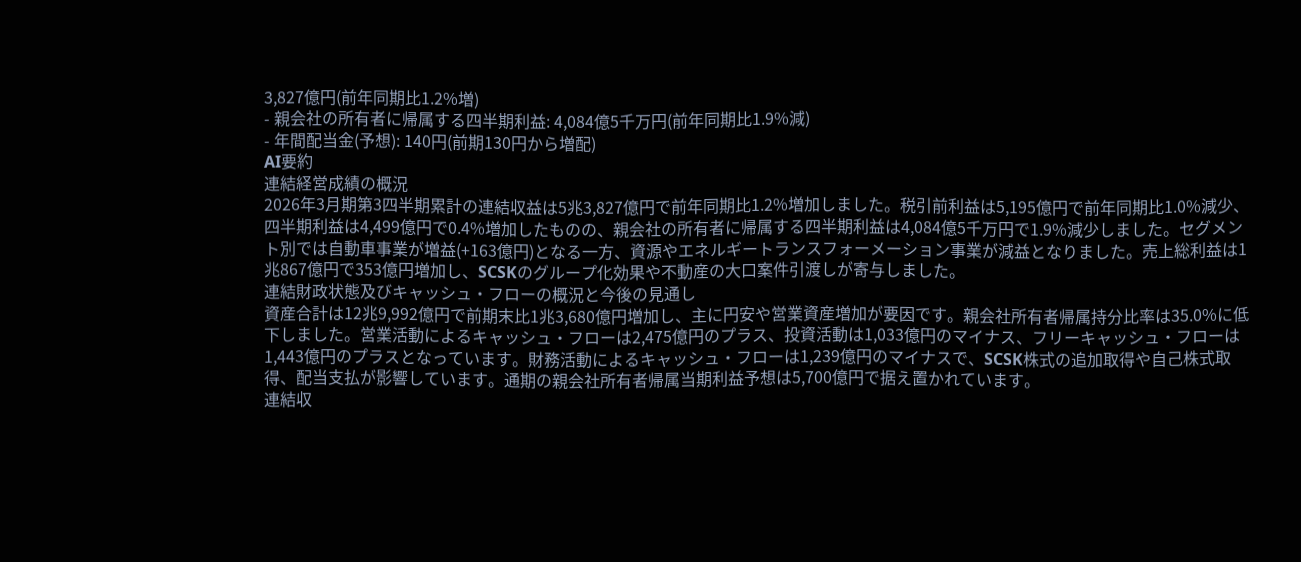3,827億円(前年同期比1.2%増)
- 親会社の所有者に帰属する四半期利益: 4,084億5千万円(前年同期比1.9%減)
- 年間配当金(予想): 140円(前期130円から増配)
AI要約
連結経営成績の概況
2026年3月期第3四半期累計の連結収益は5兆3,827億円で前年同期比1.2%増加しました。税引前利益は5,195億円で前年同期比1.0%減少、四半期利益は4,499億円で0.4%増加したものの、親会社の所有者に帰属する四半期利益は4,084億5千万円で1.9%減少しました。セグメント別では自動車事業が増益(+163億円)となる一方、資源やエネルギートランスフォーメーション事業が減益となりました。売上総利益は1兆867億円で353億円増加し、SCSKのグループ化効果や不動産の大口案件引渡しが寄与しました。
連結財政状態及びキャッシュ・フローの概況と今後の見通し
資産合計は12兆9,992億円で前期末比1兆3,680億円増加し、主に円安や営業資産増加が要因です。親会社所有者帰属持分比率は35.0%に低下しました。営業活動によるキャッシュ・フローは2,475億円のプラス、投資活動は1,033億円のマイナス、フリーキャッシュ・フローは1,443億円のプラスとなっています。財務活動によるキャッシュ・フローは1,239億円のマイナスで、SCSK株式の追加取得や自己株式取得、配当支払が影響しています。通期の親会社所有者帰属当期利益予想は5,700億円で据え置かれています。
連結収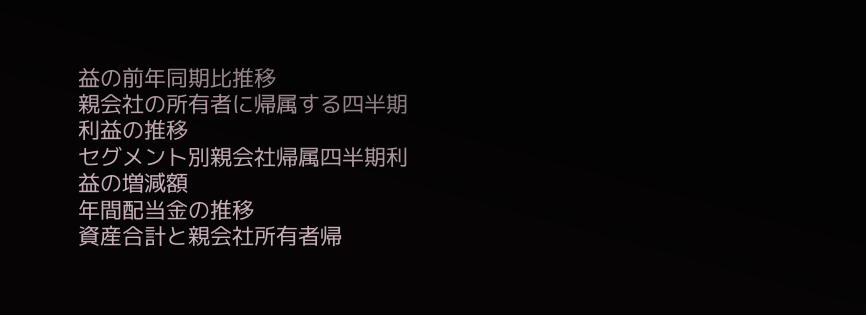益の前年同期比推移
親会社の所有者に帰属する四半期利益の推移
セグメント別親会社帰属四半期利益の増減額
年間配当金の推移
資産合計と親会社所有者帰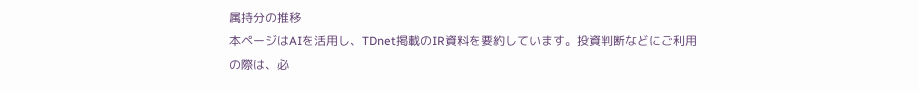属持分の推移
本ページはAIを活用し、TDnet掲載のIR資料を要約しています。投資判断などにご利用の際は、必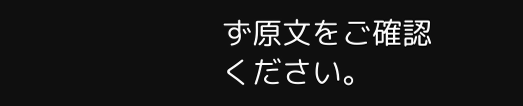ず原文をご確認ください。